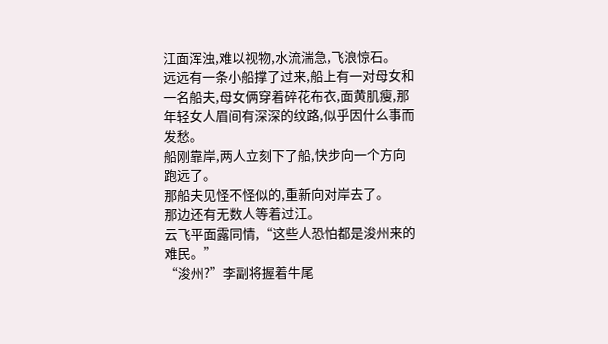江面浑浊,难以视物,水流湍急,飞浪惊石。
远远有一条小船撑了过来,船上有一对母女和一名船夫,母女俩穿着碎花布衣,面黄肌瘦,那年轻女人眉间有深深的纹路,似乎因什么事而发愁。
船刚靠岸,两人立刻下了船,快步向一个方向跑远了。
那船夫见怪不怪似的,重新向对岸去了。
那边还有无数人等着过江。
云飞平面露同情,“这些人恐怕都是浚州来的难民。”
“浚州?”李副将握着牛尾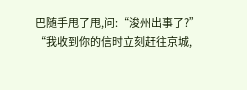巴随手甩了甩,问:“浚州出事了?”
“我收到你的信时立刻赶往京城,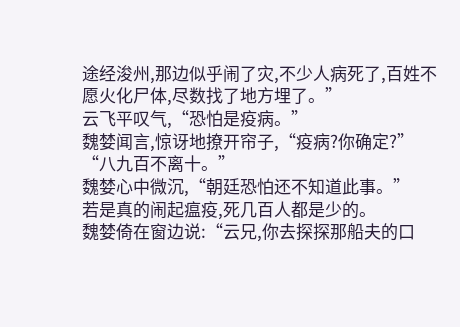途经浚州,那边似乎闹了灾,不少人病死了,百姓不愿火化尸体,尽数找了地方埋了。”
云飞平叹气,“恐怕是疫病。”
魏婪闻言,惊讶地撩开帘子,“疫病?你确定?”
“八九百不离十。”
魏婪心中微沉,“朝廷恐怕还不知道此事。”
若是真的闹起瘟疫,死几百人都是少的。
魏婪倚在窗边说:“云兄,你去探探那船夫的口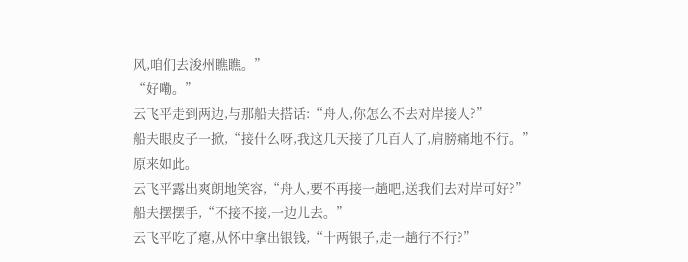风,咱们去浚州瞧瞧。”
“好嘞。”
云飞平走到两边,与那船夫搭话:“舟人,你怎么不去对岸接人?”
船夫眼皮子一掀,“接什么呀,我这几天接了几百人了,肩膀痛地不行。”
原来如此。
云飞平露出爽朗地笑容,“舟人,要不再接一趟吧,送我们去对岸可好?”
船夫摆摆手,“不接不接,一边儿去。”
云飞平吃了瘪,从怀中拿出银钱,“十两银子,走一趟行不行?”